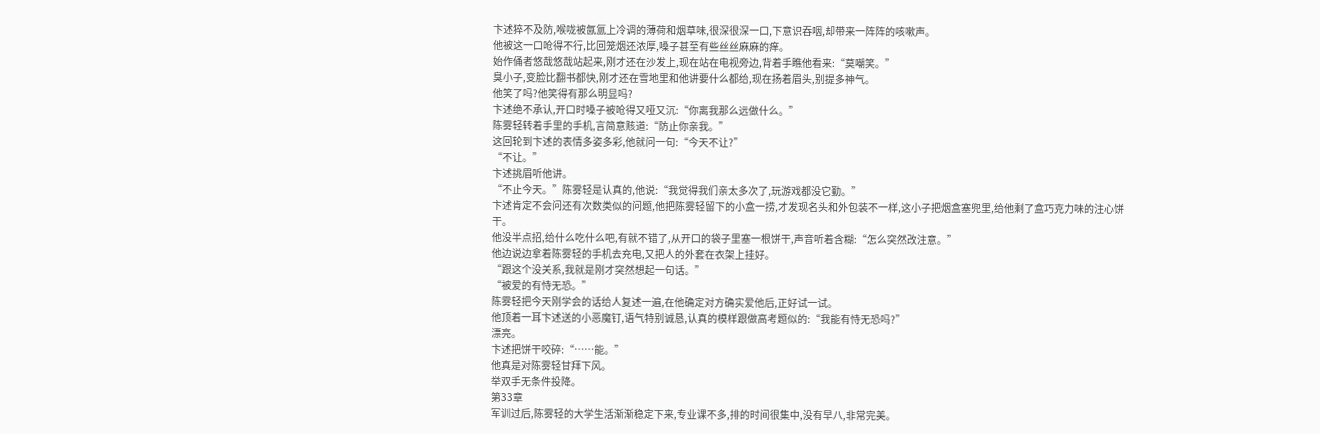卞述猝不及防,喉咙被氤氲上冷调的薄荷和烟草味,很深很深一口,下意识吞咽,却带来一阵阵的咳嗽声。
他被这一口呛得不行,比回笼烟还浓厚,嗓子甚至有些丝丝麻麻的痒。
始作俑者悠哉悠哉站起来,刚才还在沙发上,现在站在电视旁边,背着手瞧他看来:“莫嘲笑。”
臭小子,变脸比翻书都快,刚才还在雪地里和他讲要什么都给,现在扬着眉头,别提多神气。
他笑了吗?他笑得有那么明显吗?
卞述绝不承认,开口时嗓子被呛得又哑又沉:“你离我那么远做什么。”
陈雾轻转着手里的手机,言简意赅道:“防止你亲我。”
这回轮到卞述的表情多姿多彩,他就问一句:“今天不让?”
“不让。”
卞述挑眉听他讲。
“不止今天。”陈雾轻是认真的,他说:“我觉得我们亲太多次了,玩游戏都没它勤。”
卞述肯定不会问还有次数类似的问题,他把陈雾轻留下的小盒一捞,才发现名头和外包装不一样,这小子把烟盒塞兜里,给他剩了盒巧克力味的注心饼干。
他没半点招,给什么吃什么吧,有就不错了,从开口的袋子里塞一根饼干,声音听着含糊:“怎么突然改注意。”
他边说边拿着陈雾轻的手机去充电,又把人的外套在衣架上挂好。
“跟这个没关系,我就是刚才突然想起一句话。”
“被爱的有恃无恐。”
陈雾轻把今天刚学会的话给人复述一遍,在他确定对方确实爱他后,正好试一试。
他顶着一耳卞述送的小恶魔钉,语气特别诚恳,认真的模样跟做高考题似的:“我能有恃无恐吗?”
漂亮。
卞述把饼干咬碎:“……能。”
他真是对陈雾轻甘拜下风。
举双手无条件投降。
第33章
军训过后,陈雾轻的大学生活渐渐稳定下来,专业课不多,排的时间很集中,没有早八,非常完美。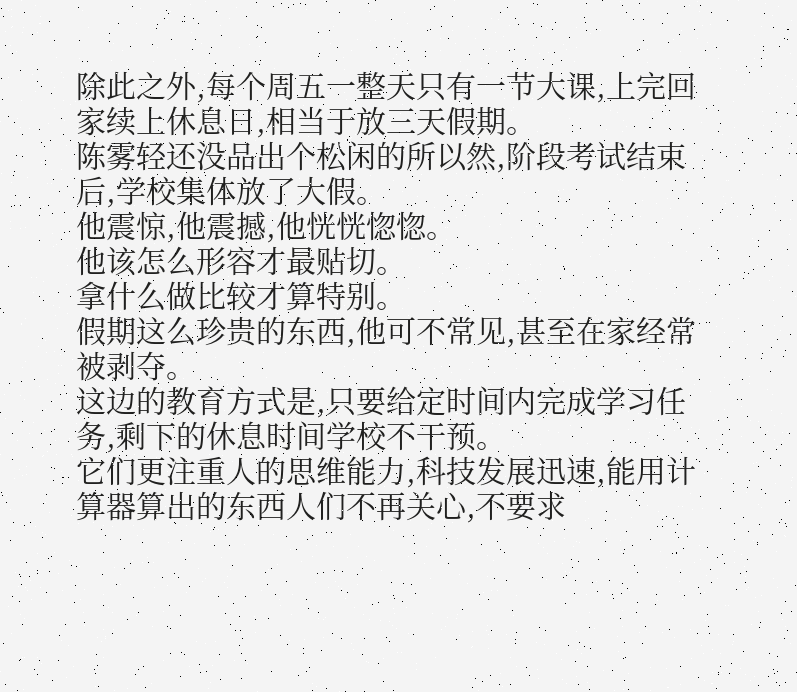除此之外,每个周五一整天只有一节大课,上完回家续上休息日,相当于放三天假期。
陈雾轻还没品出个松闲的所以然,阶段考试结束后,学校集体放了大假。
他震惊,他震撼,他恍恍惚惚。
他该怎么形容才最贴切。
拿什么做比较才算特别。
假期这么珍贵的东西,他可不常见,甚至在家经常被剥夺。
这边的教育方式是,只要给定时间内完成学习任务,剩下的休息时间学校不干预。
它们更注重人的思维能力,科技发展迅速,能用计算器算出的东西人们不再关心,不要求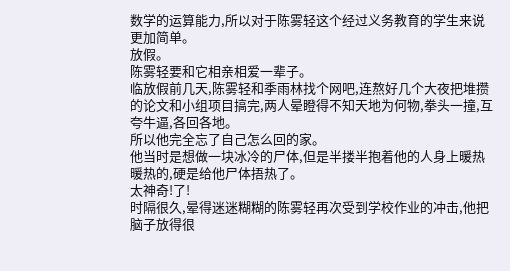数学的运算能力,所以对于陈雾轻这个经过义务教育的学生来说更加简单。
放假。
陈雾轻要和它相亲相爱一辈子。
临放假前几天,陈雾轻和季雨林找个网吧,连熬好几个大夜把堆攒的论文和小组项目搞完,两人晕瞪得不知天地为何物,拳头一撞,互夸牛逼,各回各地。
所以他完全忘了自己怎么回的家。
他当时是想做一块冰冷的尸体,但是半搂半抱着他的人身上暖热暖热的,硬是给他尸体捂热了。
太神奇!了!
时隔很久,晕得迷迷糊糊的陈雾轻再次受到学校作业的冲击,他把脑子放得很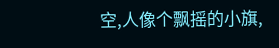空,人像个飘摇的小旗,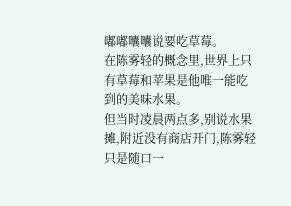嘟嘟囔囔说要吃草莓。
在陈雾轻的概念里,世界上只有草莓和苹果是他唯一能吃到的美味水果。
但当时凌晨两点多,别说水果摊,附近没有商店开门,陈雾轻只是随口一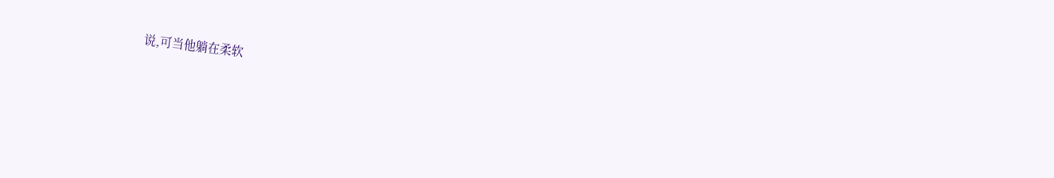说,可当他躺在柔软